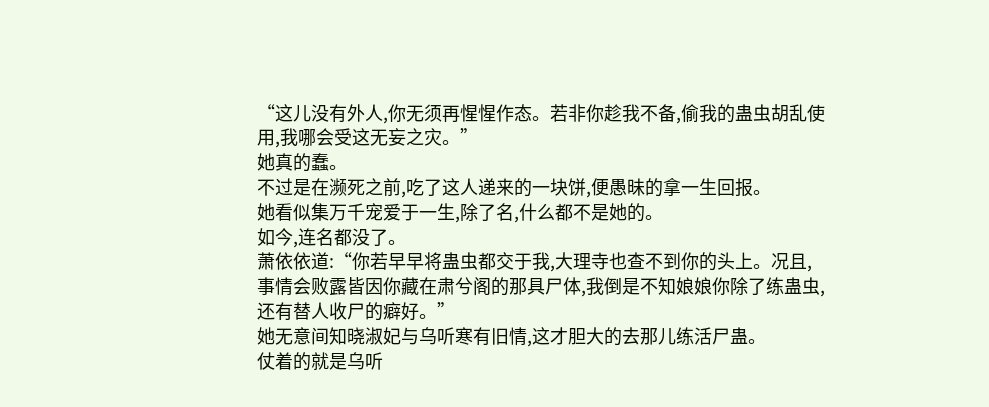“这儿没有外人,你无须再惺惺作态。若非你趁我不备,偷我的蛊虫胡乱使用,我哪会受这无妄之灾。”
她真的蠢。
不过是在濒死之前,吃了这人递来的一块饼,便愚昧的拿一生回报。
她看似集万千宠爱于一生,除了名,什么都不是她的。
如今,连名都没了。
萧依依道:“你若早早将蛊虫都交于我,大理寺也查不到你的头上。况且,事情会败露皆因你藏在肃兮阁的那具尸体,我倒是不知娘娘你除了练蛊虫,还有替人收尸的癖好。”
她无意间知晓淑妃与乌听寒有旧情,这才胆大的去那儿练活尸蛊。
仗着的就是乌听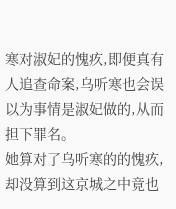寒对淑妃的愧疚,即便真有人追查命案,乌听寒也会误以为事情是淑妃做的,从而担下罪名。
她算对了乌听寒的的愧疚,却没算到这京城之中竟也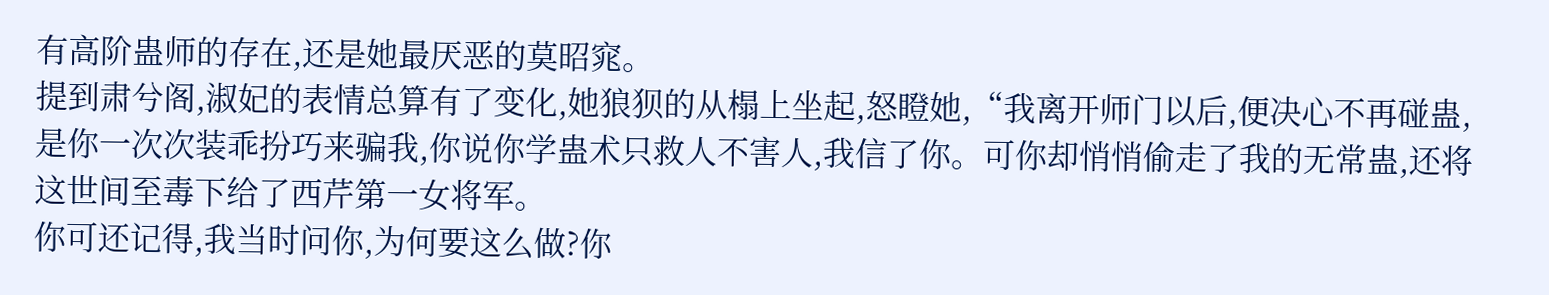有高阶蛊师的存在,还是她最厌恶的莫昭窕。
提到肃兮阁,淑妃的表情总算有了变化,她狼狈的从榻上坐起,怒瞪她,“我离开师门以后,便决心不再碰蛊,是你一次次装乖扮巧来骗我,你说你学蛊术只救人不害人,我信了你。可你却悄悄偷走了我的无常蛊,还将这世间至毒下给了西芹第一女将军。
你可还记得,我当时问你,为何要这么做?你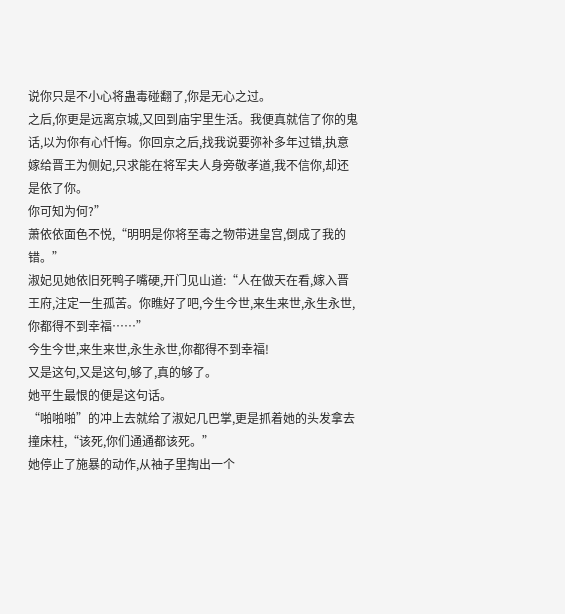说你只是不小心将蛊毒碰翻了,你是无心之过。
之后,你更是远离京城,又回到庙宇里生活。我便真就信了你的鬼话,以为你有心忏悔。你回京之后,找我说要弥补多年过错,执意嫁给晋王为侧妃,只求能在将军夫人身旁敬孝道,我不信你,却还是依了你。
你可知为何?”
萧依依面色不悦,“明明是你将至毒之物带进皇宫,倒成了我的错。”
淑妃见她依旧死鸭子嘴硬,开门见山道:“人在做天在看,嫁入晋王府,注定一生孤苦。你瞧好了吧,今生今世,来生来世,永生永世,你都得不到幸福……”
今生今世,来生来世,永生永世,你都得不到幸福!
又是这句,又是这句,够了,真的够了。
她平生最恨的便是这句话。
“啪啪啪”的冲上去就给了淑妃几巴掌,更是抓着她的头发拿去撞床柱,“该死,你们通通都该死。”
她停止了施暴的动作,从袖子里掏出一个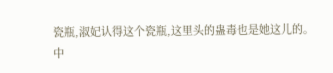瓷瓶,淑妃认得这个瓷瓶,这里头的蛊毒也是她这儿的。
中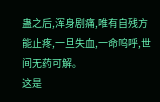蛊之后,浑身剧痛,唯有自残方能止疼,一旦失血,一命呜呼,世间无药可解。
这是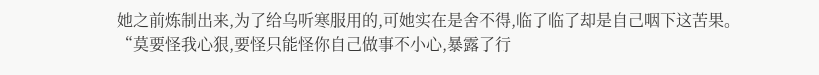她之前炼制出来,为了给乌听寒服用的,可她实在是舍不得,临了临了却是自己咽下这苦果。
“莫要怪我心狠,要怪只能怪你自己做事不小心,暴露了行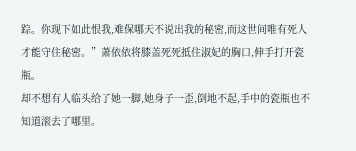踪。你现下如此恨我,难保哪天不说出我的秘密,而这世间唯有死人才能守住秘密。”萧依依将膝盖死死抵住淑妃的胸口,伸手打开瓷瓶。
却不想有人临头给了她一脚,她身子一歪,倒地不起,手中的瓷瓶也不知道滚去了哪里。